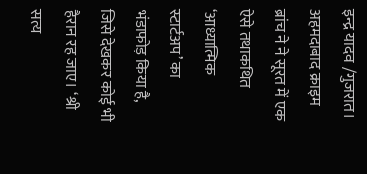इन्द्र यादव /गुजरात। अहमदाबाद क्राइम ब्रांच ने ने सूरत में एक ऐसे तथाकथित ‘आध्यात्मिक स्टार्टअप’ का भंडाफोड़ किया है, जिसे देखकर कोई भी हैरान रह जाए। ‘श्री सत्य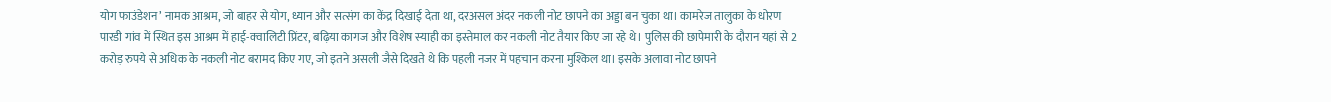योग फाउंडेशन’ नामक आश्रम, जो बाहर से योग, ध्यान और सत्संग का केंद्र दिखाई देता था, दरअसल अंदर नकली नोट छापने का अड्डा बन चुका था। कामरेज तालुका के धोरण पारडी गांव में स्थित इस आश्रम में हाई-क्वालिटी प्रिंटर, बढ़िया कागज और विशेष स्याही का इस्तेमाल कर नकली नोट तैयार किए जा रहे थे। पुलिस की छापेमारी के दौरान यहां से 2 करोड़ रुपये से अधिक के नकली नोट बरामद किए गए, जो इतने असली जैसे दिखते थे कि पहली नजर में पहचान करना मुश्किल था। इसके अलावा नोट छापने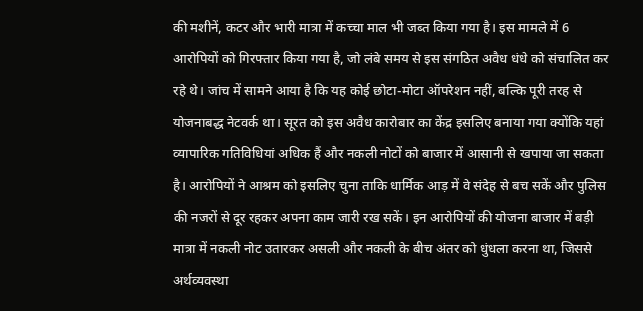की मशीनें, कटर और भारी मात्रा में कच्चा माल भी जब्त किया गया है। इस मामले में 6 आरोपियों को गिरफ्तार किया गया है, जो लंबे समय से इस संगठित अवैध धंधे को संचालित कर रहे थे। जांच में सामने आया है कि यह कोई छोटा-मोटा ऑपरेशन नहीं, बल्कि पूरी तरह से योजनाबद्ध नेटवर्क था। सूरत को इस अवैध कारोबार का केंद्र इसलिए बनाया गया क्योंकि यहां व्यापारिक गतिविधियां अधिक हैं और नकली नोटों को बाजार में आसानी से खपाया जा सकता है। आरोपियों ने आश्रम को इसलिए चुना ताकि धार्मिक आड़ में वे संदेह से बच सकें और पुलिस की नजरों से दूर रहकर अपना काम जारी रख सकें। इन आरोपियों की योजना बाजार में बड़ी मात्रा में नकली नोट उतारकर असली और नकली के बीच अंतर को धुंधला करना था, जिससे अर्थव्यवस्था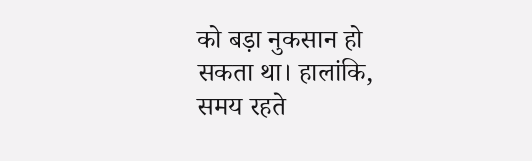को बड़ा नुकसान हो सकता था। हालांकि, समय रहते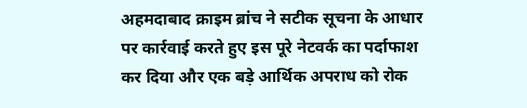अहमदाबाद क्राइम ब्रांच ने सटीक सूचना के आधार पर कार्रवाई करते हुए इस पूरे नेटवर्क का पर्दाफाश कर दिया और एक बड़े आर्थिक अपराध को रोक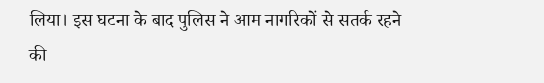लिया। इस घटना के बाद पुलिस ने आम नागरिकों से सतर्क रहने की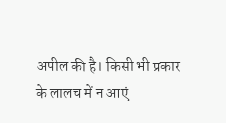अपील की है। किसी भी प्रकार के लालच में न आएं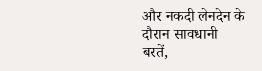और नकदी लेनदेन के दौरान सावधानी बरतें,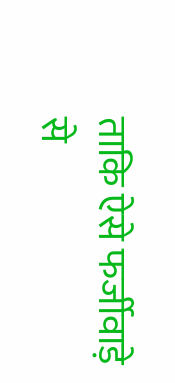ताकि ऐसे फर्जीवाड़े से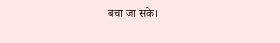बचा जा सके।